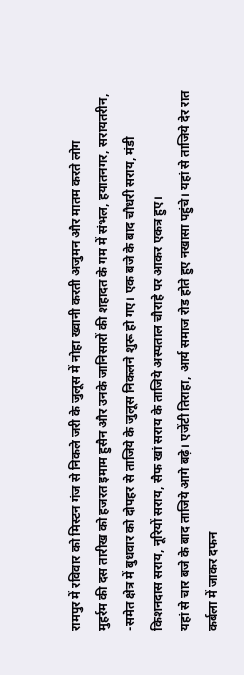रामपुर में रविवार को मिस्टन गंज से निकले जरी के जुलूस में नोहा ख्वानी करती अजुमन और मातम करते लोग
मुहर्रम की दस तारीख को हजरत इमाम हुसैन और उनके जानिसारों की शहादत के गम में संभल, हयातनगर, सरायतरीन, -समेत क्षेत्र में बुधवार को दोपहर से ताजिये के जुलूस निकलने शुरू हो गए। एक बजे के बाद चौधरी सराय, मंडी किशनदास सराय, नूरियों सराय, सैफ खां सराय के ताजिये अस्पताल चौराहे पर आकर एकत्र हुए।
यहां से चार बजे के बाद ताजिये आगे बढ़े। एजेंटी तिराहा, आर्य समाज रोड होते हुए नखासा पहुंचे। यहां से ताजिये देर रात कर्बला में जाकर दफन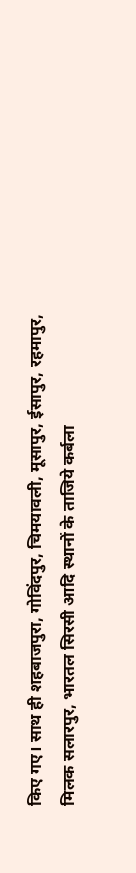किए गए। साथ ही शहबाजपुरा, गोविंदपुर, चिमयावली, मूसापुर, ईसापुर, रहमापुर, मिलक सलारपुर, भारतल सिरसी आदि स्थानों के ताजिये कर्बला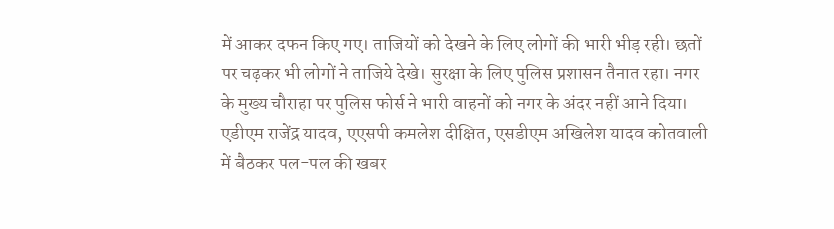में आकर दफन किए गए। ताजियों को देखने के लिए लोगों की भारी भीड़ रही। छतों पर चढ़कर भी लोगों ने ताजिये देखे। सुरक्षा के लिए पुलिस प्रशासन तैनात रहा। नगर के मुख्य चौराहा पर पुलिस फोर्स ने भारी वाहनों को नगर के अंदर नहीं आने दिया।
एडीएम राजेंद्र यादव, एएसपी कमलेश दीक्षित, एसडीएम अखिलेश यादव कोतवाली में बैठकर पल-पल की खबर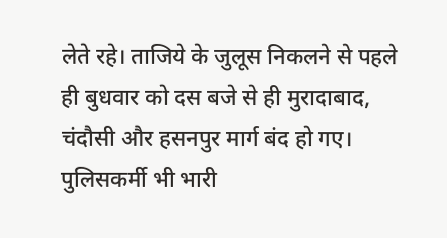लेते रहे। ताजिये के जुलूस निकलने से पहले ही बुधवार को दस बजे से ही मुरादाबाद, चंदौसी और हसनपुर मार्ग बंद हो गए। पुलिसकर्मी भी भारी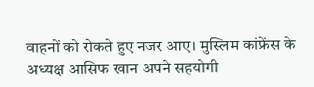वाहनों को रोकते हुए नजर आए। मुस्लिम कांफ्रेंस के अध्यक्ष आसिफ खान अपने सहयोगी